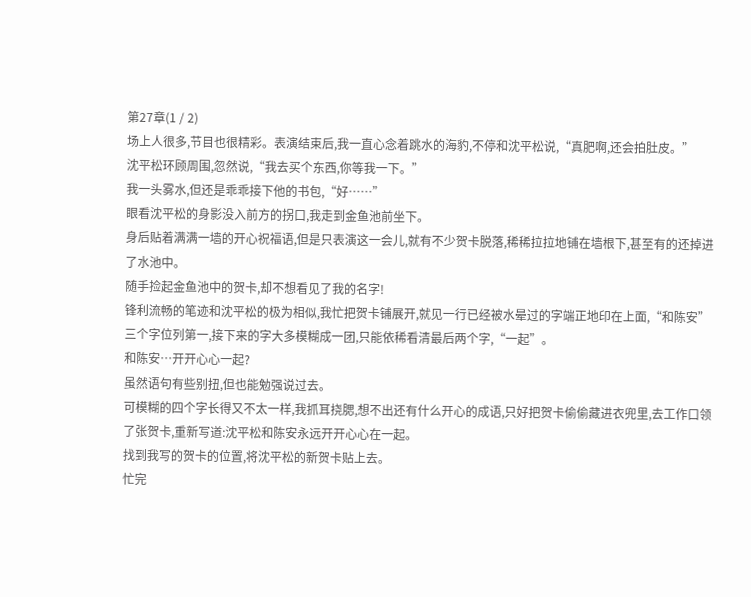第27章(1 / 2)
场上人很多,节目也很精彩。表演结束后,我一直心念着跳水的海豹,不停和沈平松说,“真肥啊,还会拍肚皮。”
沈平松环顾周围,忽然说,“我去买个东西,你等我一下。”
我一头雾水,但还是乖乖接下他的书包,“好……”
眼看沈平松的身影没入前方的拐口,我走到金鱼池前坐下。
身后贴着满满一墙的开心祝福语,但是只表演这一会儿,就有不少贺卡脱落,稀稀拉拉地铺在墙根下,甚至有的还掉进了水池中。
随手捡起金鱼池中的贺卡,却不想看见了我的名字!
锋利流畅的笔迹和沈平松的极为相似,我忙把贺卡铺展开,就见一行已经被水晕过的字端正地印在上面,“和陈安”三个字位列第一,接下来的字大多模糊成一团,只能依稀看清最后两个字,“一起”。
和陈安…开开心心一起?
虽然语句有些别扭,但也能勉强说过去。
可模糊的四个字长得又不太一样,我抓耳挠腮,想不出还有什么开心的成语,只好把贺卡偷偷藏进衣兜里,去工作口领了张贺卡,重新写道:沈平松和陈安永远开开心心在一起。
找到我写的贺卡的位置,将沈平松的新贺卡贴上去。
忙完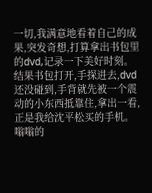一切,我满意地看着自己的成果,突发奇想,打算拿出书包里的dvd,记录一下美好时刻。
结果书包打开,手探进去,dvd还没碰到,手背就先被一个震动的小东西抵靠住,拿出一看,正是我给沈平松买的手机。
嗡嗡的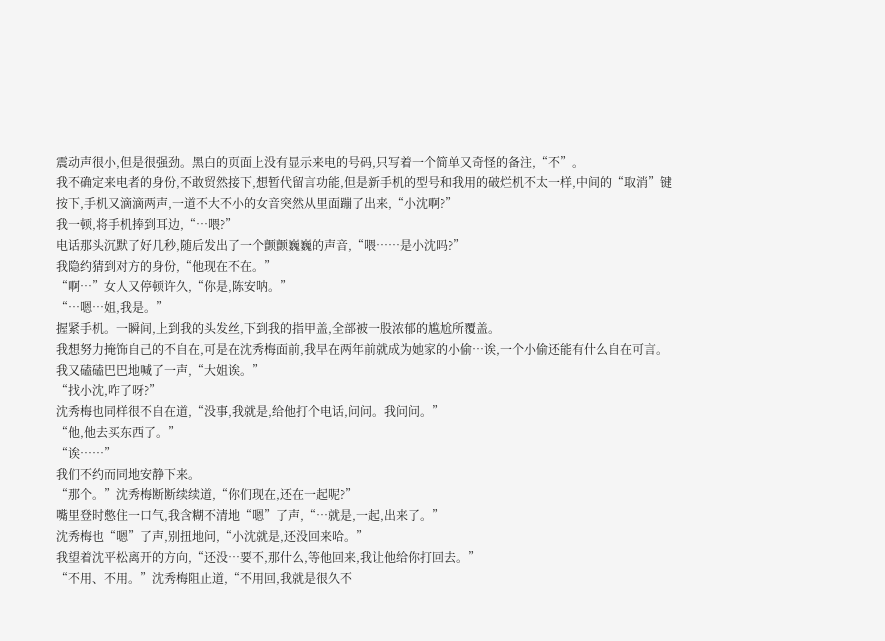震动声很小,但是很强劲。黑白的页面上没有显示来电的号码,只写着一个简单又奇怪的备注,“不”。
我不确定来电者的身份,不敢贸然接下,想暂代留言功能,但是新手机的型号和我用的破烂机不太一样,中间的“取消”键按下,手机又滴滴两声,一道不大不小的女音突然从里面蹦了出来,“小沈啊?”
我一顿,将手机捧到耳边,“…喂?”
电话那头沉默了好几秒,随后发出了一个颤颤巍巍的声音,“喂……是小沈吗?”
我隐约猜到对方的身份,“他现在不在。”
“啊…”女人又停顿许久,“你是,陈安呐。”
“…嗯…姐,我是。”
握紧手机。一瞬间,上到我的头发丝,下到我的指甲盖,全部被一股浓郁的尴尬所覆盖。
我想努力掩饰自己的不自在,可是在沈秀梅面前,我早在两年前就成为她家的小偷…诶,一个小偷还能有什么自在可言。
我又磕磕巴巴地喊了一声,“大姐诶。”
“找小沈,咋了呀?”
沈秀梅也同样很不自在道,“没事,我就是,给他打个电话,问问。我问问。”
“他,他去买东西了。”
“诶……”
我们不约而同地安静下来。
“那个。”沈秀梅断断续续道,“你们现在,还在一起呢?”
嘴里登时憋住一口气,我含糊不清地“嗯”了声,“…就是,一起,出来了。”
沈秀梅也“嗯”了声,别扭地问,“小沈就是,还没回来哈。”
我望着沈平松离开的方向,“还没…要不,那什么,等他回来,我让他给你打回去。”
“不用、不用。”沈秀梅阻止道,“不用回,我就是很久不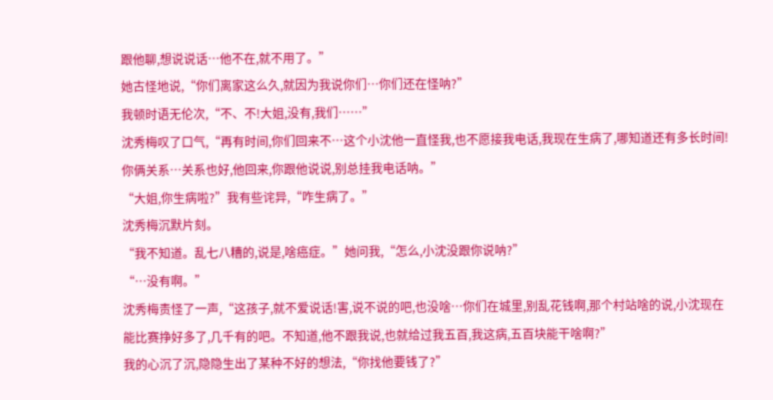跟他聊,想说说话…他不在,就不用了。”
她古怪地说,“你们离家这么久,就因为我说你们…你们还在怪呐?”
我顿时语无伦次,“不、不!大姐,没有,我们……”
沈秀梅叹了口气,“再有时间,你们回来不…这个小沈他一直怪我,也不愿接我电话,我现在生病了,哪知道还有多长时间!你俩关系…关系也好,他回来,你跟他说说,别总挂我电话呐。”
“大姐,你生病啦?”我有些诧异,“咋生病了。”
沈秀梅沉默片刻。
“我不知道。乱七八糟的,说是,啥癌症。”她问我,“怎么,小沈没跟你说呐?”
“…没有啊。”
沈秀梅责怪了一声,“这孩子,就不爱说话!害,说不说的吧,也没啥…你们在城里,别乱花钱啊,那个村站啥的说,小沈现在能比赛挣好多了,几千有的吧。不知道,他不跟我说,也就给过我五百,我这病,五百块能干啥啊?”
我的心沉了沉,隐隐生出了某种不好的想法,“你找他要钱了?”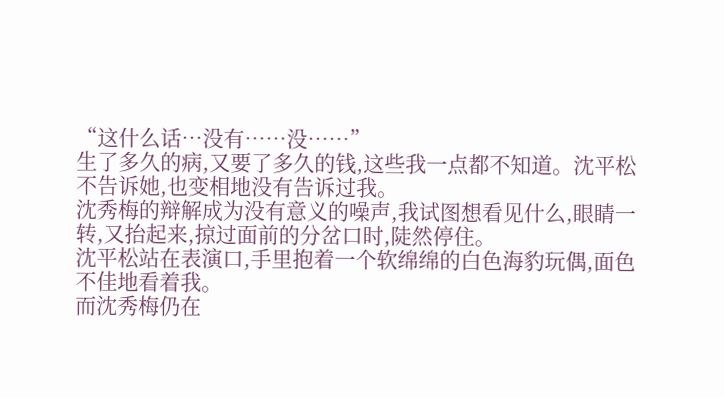“这什么话…没有……没……”
生了多久的病,又要了多久的钱,这些我一点都不知道。沈平松不告诉她,也变相地没有告诉过我。
沈秀梅的辩解成为没有意义的噪声,我试图想看见什么,眼睛一转,又抬起来,掠过面前的分岔口时,陡然停住。
沈平松站在表演口,手里抱着一个软绵绵的白色海豹玩偶,面色不佳地看着我。
而沈秀梅仍在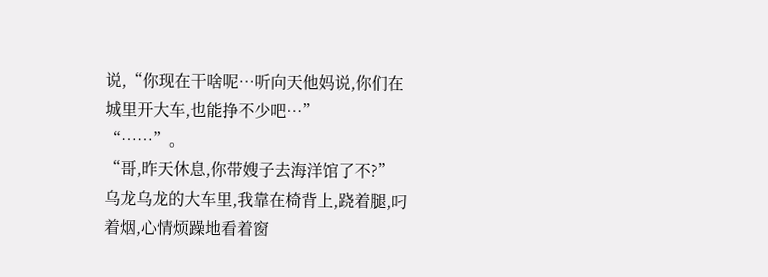说,“你现在干啥呢…听向天他妈说,你们在城里开大车,也能挣不少吧…”
“……”。
“哥,昨天休息,你带嫂子去海洋馆了不?”
乌龙乌龙的大车里,我靠在椅背上,跷着腿,叼着烟,心情烦躁地看着窗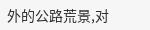外的公路荒景,对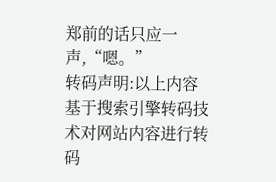郑前的话只应一声,“嗯。”
转码声明:以上内容基于搜索引擎转码技术对网站内容进行转码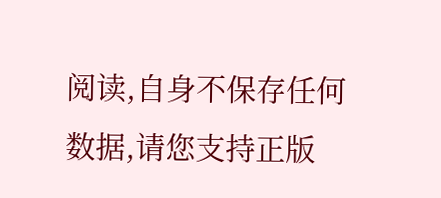阅读,自身不保存任何数据,请您支持正版